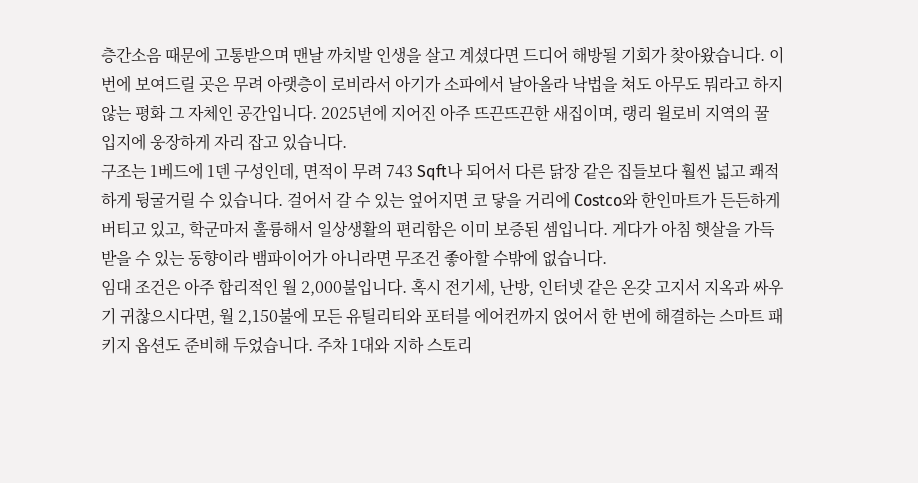층간소음 때문에 고통받으며 맨날 까치발 인생을 살고 계셨다면 드디어 해방될 기회가 찾아왔습니다. 이번에 보여드릴 곳은 무려 아랫층이 로비라서 아기가 소파에서 날아올라 낙법을 쳐도 아무도 뭐라고 하지 않는 평화 그 자체인 공간입니다. 2025년에 지어진 아주 뜨끈뜨끈한 새집이며, 랭리 윌로비 지역의 꿀 입지에 웅장하게 자리 잡고 있습니다.
구조는 1베드에 1덴 구성인데, 면적이 무려 743 Sqft나 되어서 다른 닭장 같은 집들보다 훨씬 넓고 쾌적하게 뒹굴거릴 수 있습니다. 걸어서 갈 수 있는 엎어지면 코 닿을 거리에 Costco와 한인마트가 든든하게 버티고 있고, 학군마저 훌륭해서 일상생활의 편리함은 이미 보증된 셈입니다. 게다가 아침 햇살을 가득 받을 수 있는 동향이라 뱀파이어가 아니라면 무조건 좋아할 수밖에 없습니다.
임대 조건은 아주 합리적인 월 2,000불입니다. 혹시 전기세, 난방, 인터넷 같은 온갖 고지서 지옥과 싸우기 귀찮으시다면, 월 2,150불에 모든 유틸리티와 포터블 에어컨까지 얹어서 한 번에 해결하는 스마트 패키지 옵션도 준비해 두었습니다. 주차 1대와 지하 스토리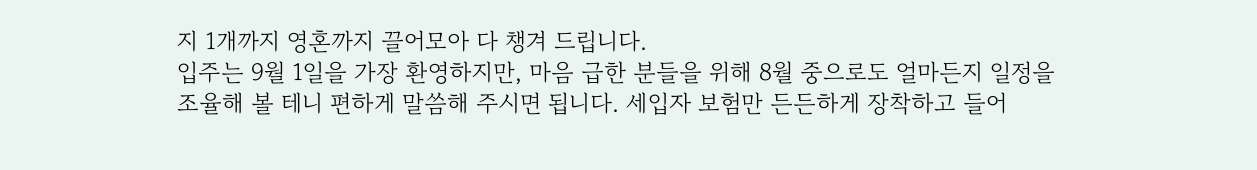지 1개까지 영혼까지 끌어모아 다 챙겨 드립니다.
입주는 9월 1일을 가장 환영하지만, 마음 급한 분들을 위해 8월 중으로도 얼마든지 일정을 조율해 볼 테니 편하게 말씀해 주시면 됩니다. 세입자 보험만 든든하게 장착하고 들어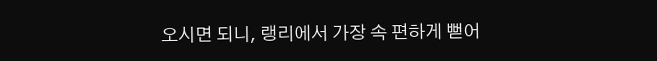오시면 되니, 랭리에서 가장 속 편하게 뻗어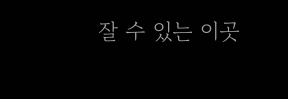잘 수 있는 이곳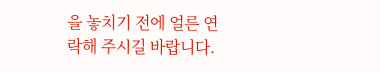을 놓치기 전에 얼른 연락해 주시길 바랍니다.